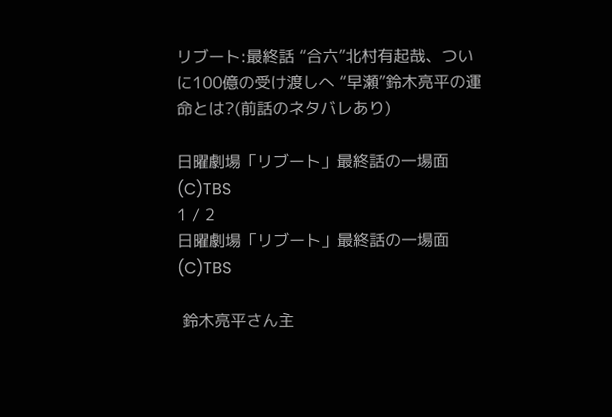リブート:最終話 “合六”北村有起哉、ついに100億の受け渡しへ “早瀬”鈴木亮平の運命とは?(前話のネタバレあり)

日曜劇場「リブート」最終話の一場面(C)TBS
1 / 2
日曜劇場「リブート」最終話の一場面(C)TBS

 鈴木亮平さん主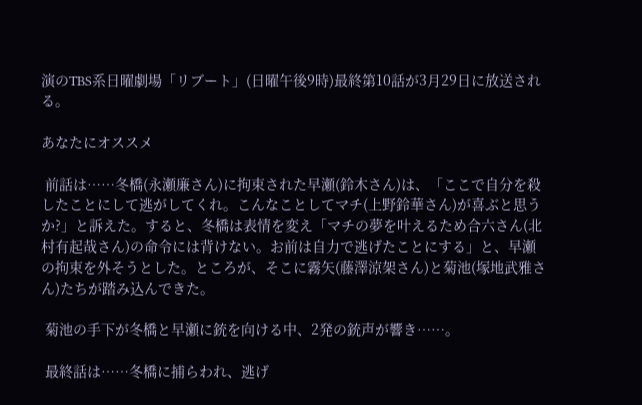演のTBS系日曜劇場「リブート」(日曜午後9時)最終第10話が3月29日に放送される。

あなたにオススメ

 前話は……冬橋(永瀬廉さん)に拘束された早瀬(鈴木さん)は、「ここで自分を殺したことにして逃がしてくれ。こんなことしてマチ(上野鈴華さん)が喜ぶと思うか?」と訴えた。すると、冬橋は表情を変え「マチの夢を叶えるため合六さん(北村有起哉さん)の命令には背けない。お前は自力で逃げたことにする」と、早瀬の拘束を外そうとした。ところが、そこに霧矢(藤澤涼架さん)と菊池(塚地武雅さん)たちが踏み込んできた。

 菊池の手下が冬橋と早瀬に銃を向ける中、2発の銃声が響き……。

 最終話は……冬橋に捕らわれ、逃げ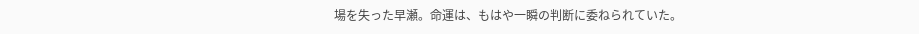場を失った早瀬。命運は、もはや一瞬の判断に委ねられていた。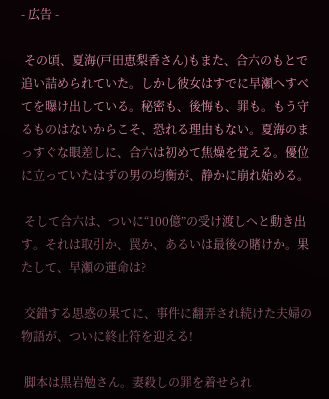- 広告 -

 その頃、夏海(戸田恵梨香さん)もまた、合六のもとで追い詰められていた。しかし彼女はすでに早瀬へすべてを曝け出している。秘密も、後悔も、罪も。もう守るものはないからこそ、恐れる理由もない。夏海のまっすぐな眼差しに、合六は初めて焦燥を覚える。優位に立っていたはずの男の均衡が、静かに崩れ始める。

 そして合六は、ついに“100億”の受け渡しへと動き出す。それは取引か、罠か、あるいは最後の賭けか。果たして、早瀬の運命は?

 交錯する思惑の果てに、事件に翻弄され続けた夫婦の物語が、ついに終止符を迎える!

 脚本は黒岩勉さん。妻殺しの罪を着せられ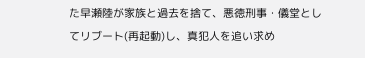た早瀬陸が家族と過去を捨て、悪徳刑事・儀堂としてリブート(再起動)し、真犯人を追い求め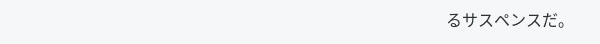るサスペンスだ。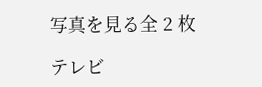写真を見る全 2 枚

テレビ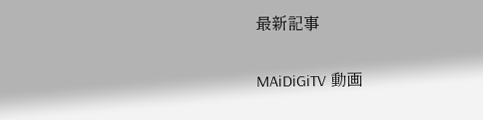最新記事

MAiDiGiTV 動画